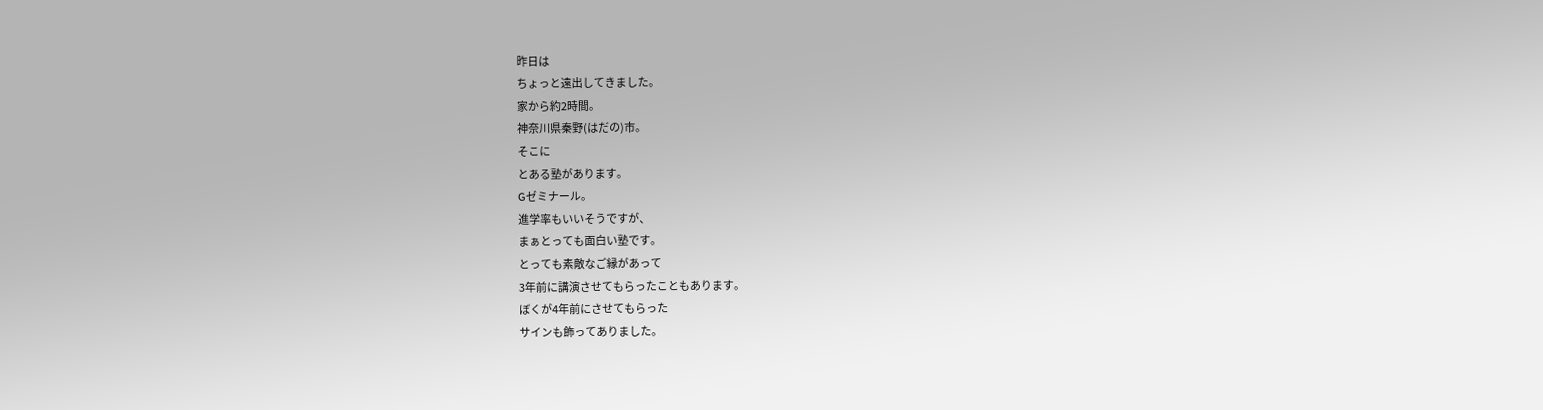昨日は
ちょっと遠出してきました。
家から約2時間。
神奈川県秦野(はだの)市。
そこに
とある塾があります。
Gゼミナール。
進学率もいいそうですが、
まぁとっても面白い塾です。
とっても素敵なご縁があって
3年前に講演させてもらったこともあります。
ぼくが4年前にさせてもらった
サインも飾ってありました。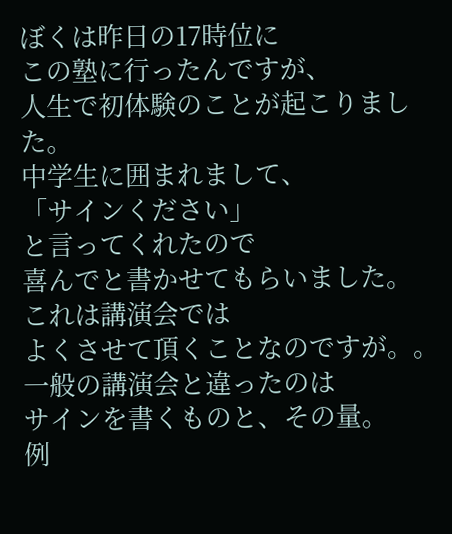ぼくは昨日の17時位に
この塾に行ったんですが、
人生で初体験のことが起こりました。
中学生に囲まれまして、
「サインください」
と言ってくれたので
喜んでと書かせてもらいました。
これは講演会では
よくさせて頂くことなのですが。。
一般の講演会と違ったのは
サインを書くものと、その量。
例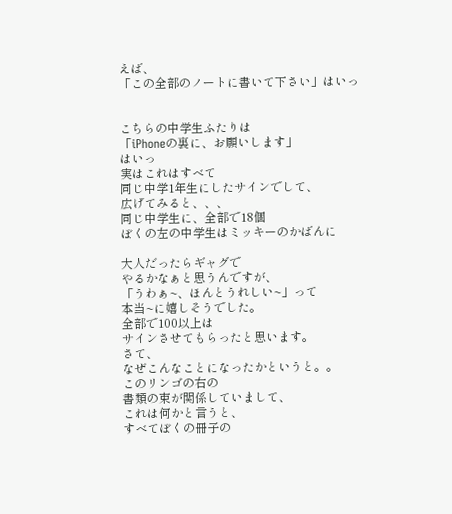えば、
「この全部のノートに書いて下さい」はいっ


こちらの中学生ふたりは
「iPhoneの裏に、お願いします」
はいっ
実はこれはすべて
同じ中学1年生にしたサインでして、
広げてみると、、、
同じ中学生に、全部で18個
ぼくの左の中学生はミッキーのかばんに

大人だったらギャグで
やるかなぁと思うんですが、
「うわぁ~、ほんとうれしい~」って
本当~に嬉しそうでした。
全部で100以上は
サインさせてもらったと思います。
さて、
なぜこんなことになったかというと。。
このリンゴの右の
書類の束が関係していまして、
これは何かと言うと、
すべてぼくの冊子の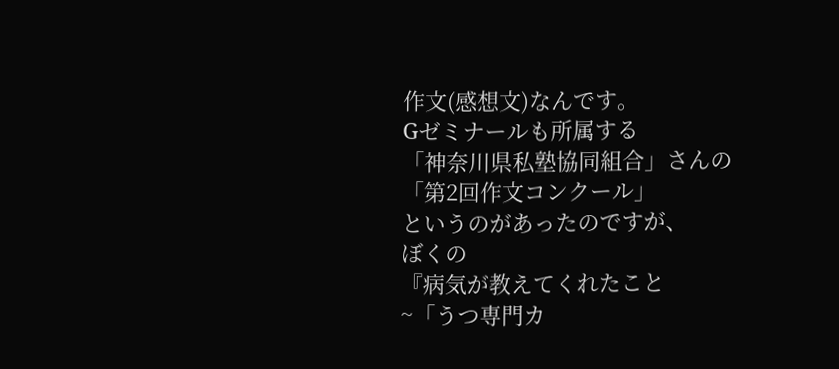作文(感想文)なんです。
Gゼミナールも所属する
「神奈川県私塾協同組合」さんの
「第2回作文コンクール」
というのがあったのですが、
ぼくの
『病気が教えてくれたこと
~「うつ専門カ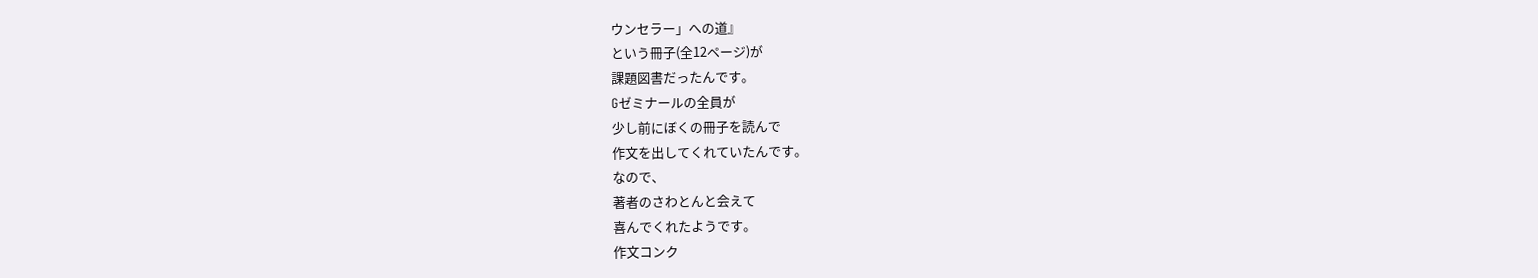ウンセラー」への道』
という冊子(全12ページ)が
課題図書だったんです。
Gゼミナールの全員が
少し前にぼくの冊子を読んで
作文を出してくれていたんです。
なので、
著者のさわとんと会えて
喜んでくれたようです。
作文コンク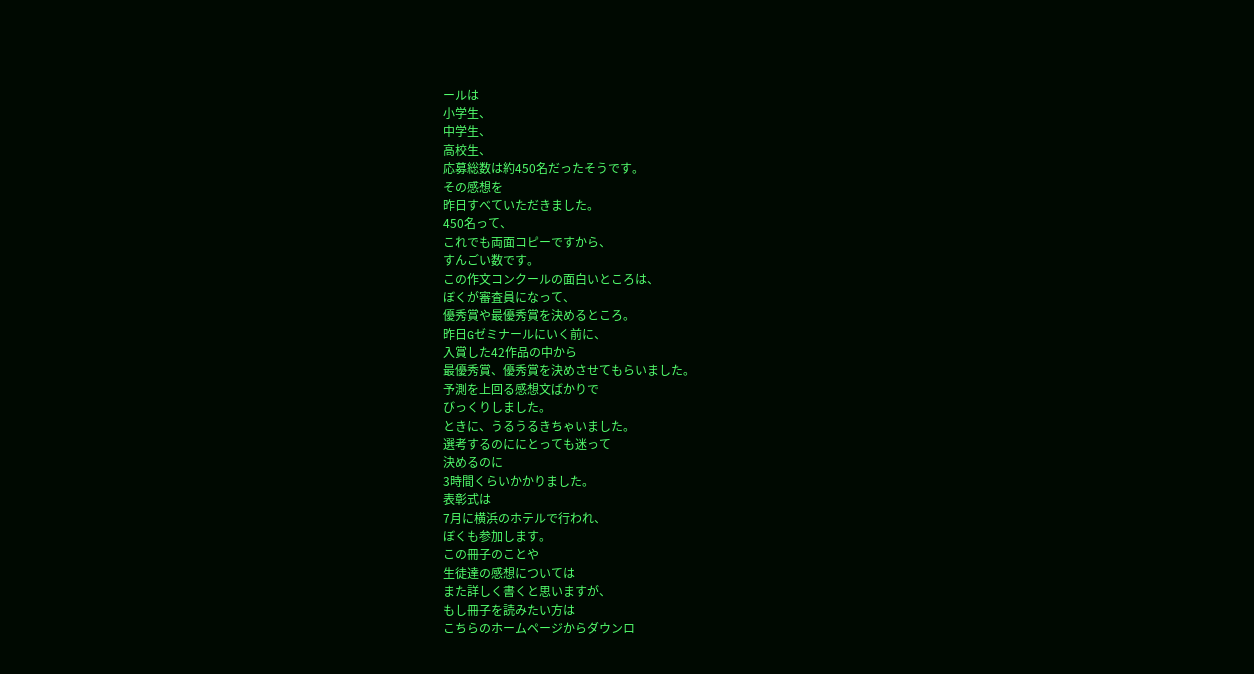ールは
小学生、
中学生、
高校生、
応募総数は約450名だったそうです。
その感想を
昨日すべていただきました。
450名って、
これでも両面コピーですから、
すんごい数です。
この作文コンクールの面白いところは、
ぼくが審査員になって、
優秀賞や最優秀賞を決めるところ。
昨日Gゼミナールにいく前に、
入賞した42作品の中から
最優秀賞、優秀賞を決めさせてもらいました。
予測を上回る感想文ばかりで
びっくりしました。
ときに、うるうるきちゃいました。
選考するのににとっても迷って
決めるのに
3時間くらいかかりました。
表彰式は
7月に横浜のホテルで行われ、
ぼくも参加します。
この冊子のことや
生徒達の感想については
また詳しく書くと思いますが、
もし冊子を読みたい方は
こちらのホームページからダウンロ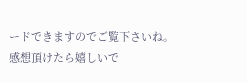ードできますのでご覧下さいね。
感想頂けたら嬉しいで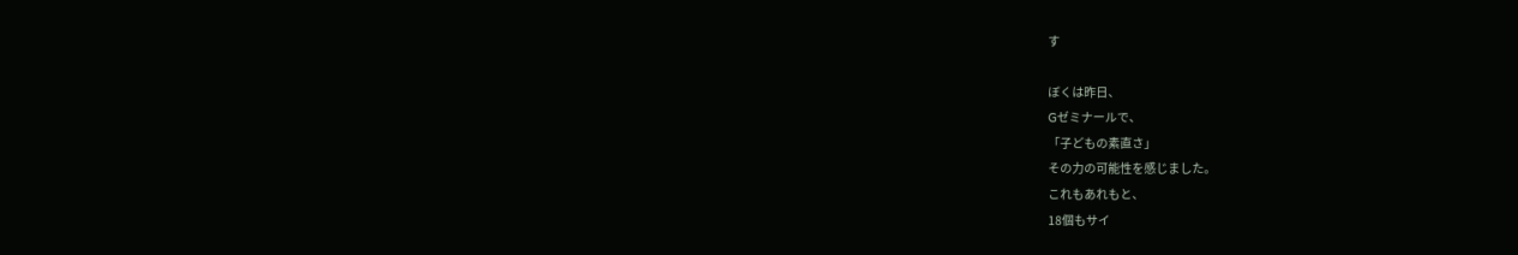す

ぼくは昨日、
Gゼミナールで、
「子どもの素直さ」
その力の可能性を感じました。
これもあれもと、
18個もサイ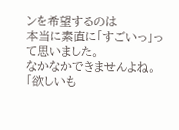ンを希望するのは
本当に素直に「すごいっ」って思いました。
なかなかできませんよね。
「欲しいも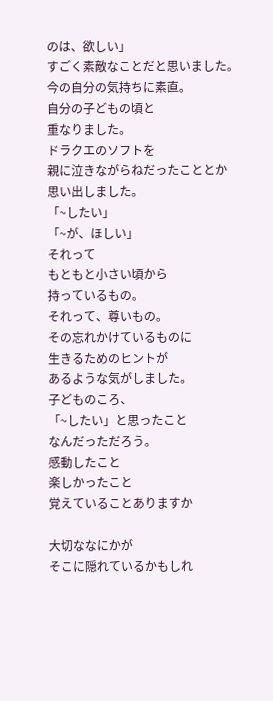のは、欲しい」
すごく素敵なことだと思いました。
今の自分の気持ちに素直。
自分の子どもの頃と
重なりました。
ドラクエのソフトを
親に泣きながらねだったこととか
思い出しました。
「~したい」
「~が、ほしい」
それって
もともと小さい頃から
持っているもの。
それって、尊いもの。
その忘れかけているものに
生きるためのヒントが
あるような気がしました。
子どものころ、
「~したい」と思ったこと
なんだっただろう。
感動したこと
楽しかったこと
覚えていることありますか

大切ななにかが
そこに隠れているかもしれ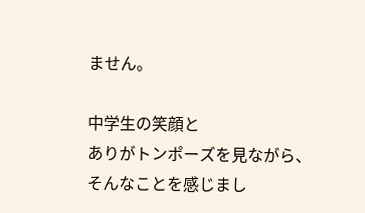ません。

中学生の笑顔と
ありがトンポーズを見ながら、
そんなことを感じまし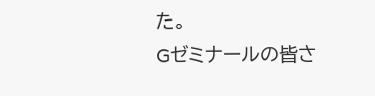た。
Gゼミナールの皆さ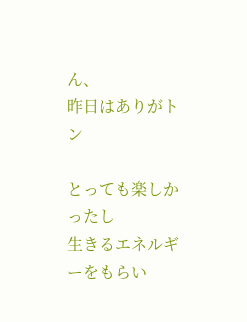ん、
昨日はありがトン

とっても楽しかったし
生きるエネルギーをもらい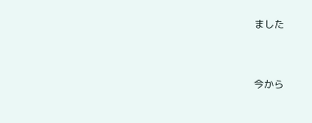ました



今から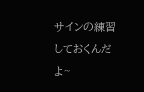サインの練習しておくんだよ~